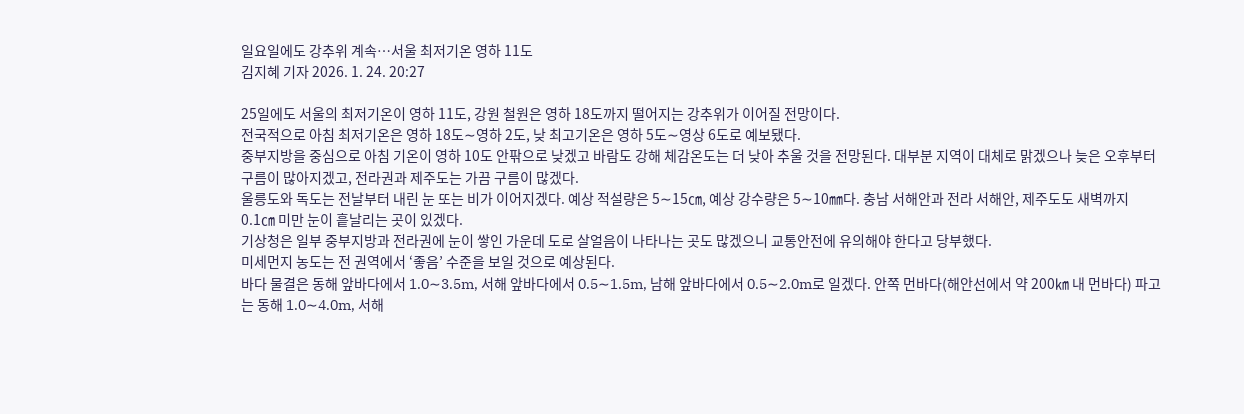일요일에도 강추위 계속…서울 최저기온 영하 11도
김지혜 기자 2026. 1. 24. 20:27

25일에도 서울의 최저기온이 영하 11도, 강원 철원은 영하 18도까지 떨어지는 강추위가 이어질 전망이다.
전국적으로 아침 최저기온은 영하 18도∼영하 2도, 낮 최고기온은 영하 5도∼영상 6도로 예보됐다.
중부지방을 중심으로 아침 기온이 영하 10도 안팎으로 낮겠고 바람도 강해 체감온도는 더 낮아 추울 것을 전망된다. 대부분 지역이 대체로 맑겠으나 늦은 오후부터 구름이 많아지겠고, 전라권과 제주도는 가끔 구름이 많겠다.
울릉도와 독도는 전날부터 내린 눈 또는 비가 이어지겠다. 예상 적설량은 5∼15㎝, 예상 강수량은 5∼10㎜다. 충남 서해안과 전라 서해안, 제주도도 새벽까지 0.1㎝ 미만 눈이 흩날리는 곳이 있겠다.
기상청은 일부 중부지방과 전라권에 눈이 쌓인 가운데 도로 살얼음이 나타나는 곳도 많겠으니 교통안전에 유의해야 한다고 당부했다.
미세먼지 농도는 전 권역에서 ‘좋음’ 수준을 보일 것으로 예상된다.
바다 물결은 동해 앞바다에서 1.0∼3.5m, 서해 앞바다에서 0.5∼1.5m, 남해 앞바다에서 0.5∼2.0m로 일겠다. 안쪽 먼바다(해안선에서 약 200㎞ 내 먼바다) 파고는 동해 1.0∼4.0m, 서해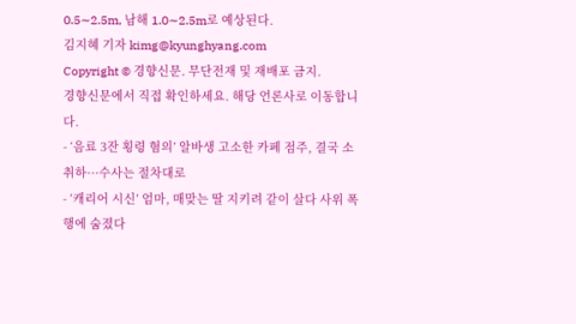0.5∼2.5m, 남해 1.0∼2.5m로 예상된다.
김지혜 기자 kimg@kyunghyang.com
Copyright © 경향신문. 무단전재 및 재배포 금지.
경향신문에서 직접 확인하세요. 해당 언론사로 이동합니다.
- ‘음료 3잔 횡령 혐의’ 알바생 고소한 카페 점주, 결국 소 취하···수사는 절차대로
- ‘캐리어 시신’ 엄마, 매맞는 딸 지키려 같이 살다 사위 폭행에 숨졌다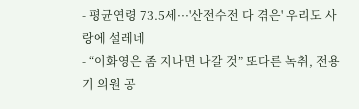- 평균연령 73.5세···'산전수전 다 겪은' 우리도 사랑에 설레네
- “이화영은 좀 지나면 나갈 것” 또다른 녹취, 전용기 의원 공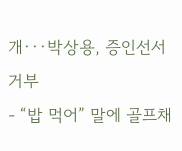개···박상용, 증인선서 거부
- “밥 먹어” 말에 골프채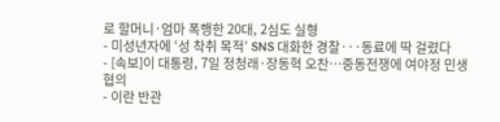로 할머니·엄마 폭행한 20대, 2심도 실형
- 미성년자에 ‘성 착취 목적’ SNS 대화한 경찰···동료에 딱 걸렸다
- [속보]이 대통령, 7일 정청래·장동혁 오찬…중동전쟁에 여야정 민생 협의
- 이란 반관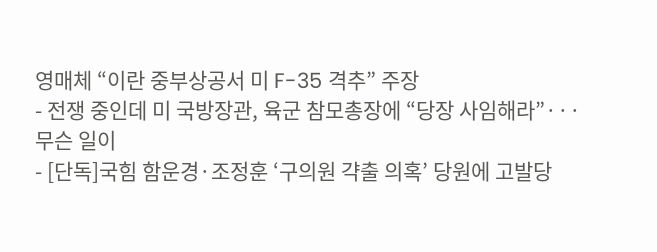영매체 “이란 중부상공서 미 F-35 격추” 주장
- 전쟁 중인데 미 국방장관, 육군 참모총장에 “당장 사임해라”···무슨 일이
- [단독]국힘 함운경·조정훈 ‘구의원 갹출 의혹’ 당원에 고발당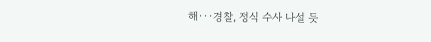해···경찰, 정식 수사 나설 듯